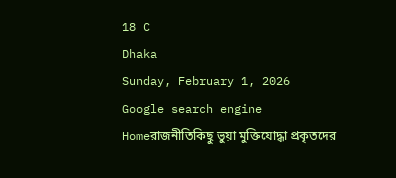18 C
Dhaka
Sunday, February 1, 2026
Google search engine
Homeরাজনীতিকিছু ভুয়া মুক্তিযোদ্ধা প্রকৃতদের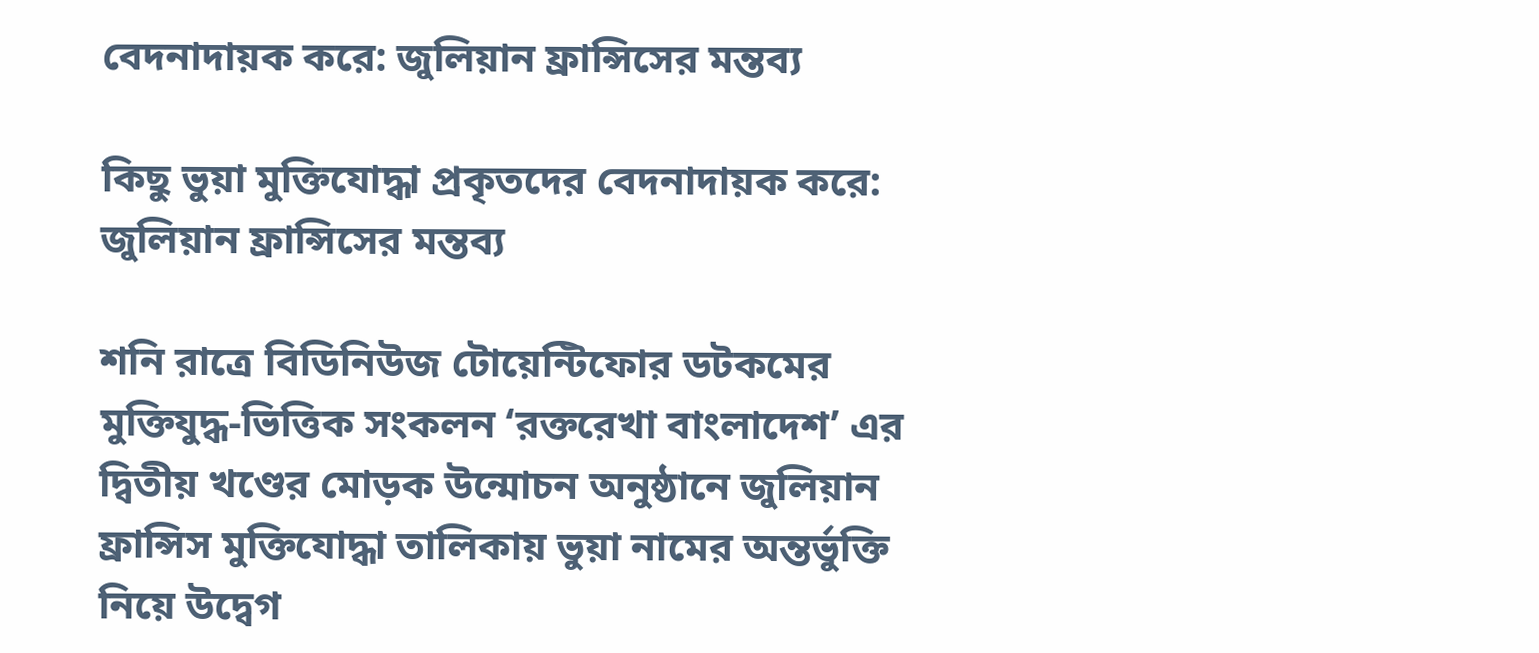বেদনাদায়ক করে: জুলিয়ান ফ্রান্সিসের মন্তব্য

কিছু ভুয়া মুক্তিযোদ্ধা প্রকৃতদের বেদনাদায়ক করে: জুলিয়ান ফ্রান্সিসের মন্তব্য

শনি রাত্রে বিডিনিউজ টোয়েন্টিফোর ডটকমের মুক্তিযুদ্ধ‑ভিত্তিক সংকলন ‘রক্তরেখা বাংলাদেশ’ এর দ্বিতীয় খণ্ডের মোড়ক উন্মোচন অনুষ্ঠানে জুলিয়ান ফ্রান্সিস মুক্তিযোদ্ধা তালিকায় ভুয়া নামের অন্তর্ভুক্তি নিয়ে উদ্বেগ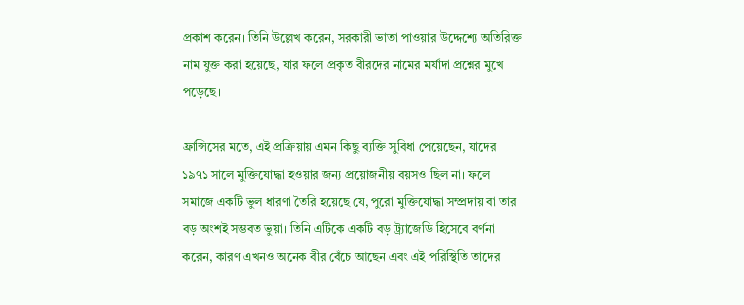প্রকাশ করেন। তিনি উল্লেখ করেন, সরকারী ভাতা পাওয়ার উদ্দেশ্যে অতিরিক্ত নাম যুক্ত করা হয়েছে, যার ফলে প্রকৃত বীরদের নামের মর্যাদা প্রশ্নের মুখে পড়েছে।

ফ্রান্সিসের মতে, এই প্রক্রিয়ায় এমন কিছু ব্যক্তি সুবিধা পেয়েছেন, যাদের ১৯৭১ সালে মুক্তিযোদ্ধা হওয়ার জন্য প্রয়োজনীয় বয়সও ছিল না। ফলে সমাজে একটি ভুল ধারণা তৈরি হয়েছে যে, পুরো মুক্তিযোদ্ধা সম্প্রদায় বা তার বড় অংশই সম্ভবত ভুয়া। তিনি এটিকে একটি বড় ট্র্যাজেডি হিসেবে বর্ণনা করেন, কারণ এখনও অনেক বীর বেঁচে আছেন এবং এই পরিস্থিতি তাদের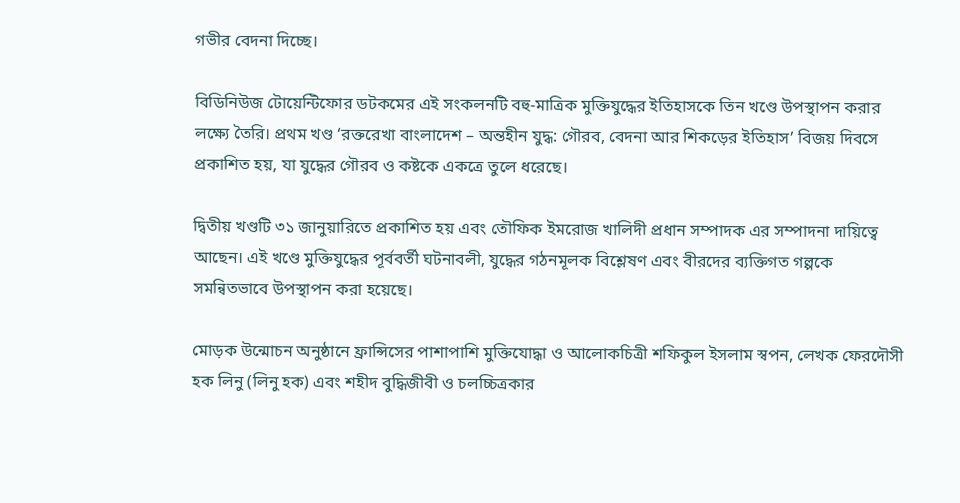গভীর বেদনা দিচ্ছে।

বিডিনিউজ টোয়েন্টিফোর ডটকমের এই সংকলনটি বহু‑মাত্রিক মুক্তিযুদ্ধের ইতিহাসকে তিন খণ্ডে উপস্থাপন করার লক্ষ্যে তৈরি। প্রথম খণ্ড ‘রক্তরেখা বাংলাদেশ – অন্তহীন যুদ্ধ: গৌরব, বেদনা আর শিকড়ের ইতিহাস’ বিজয় দিবসে প্রকাশিত হয়, যা যুদ্ধের গৌরব ও কষ্টকে একত্রে তুলে ধরেছে।

দ্বিতীয় খণ্ডটি ৩১ জানুয়ারিতে প্রকাশিত হয় এবং তৌফিক ইমরোজ খালিদী প্রধান সম্পাদক এর সম্পাদনা দায়িত্বে আছেন। এই খণ্ডে মুক্তিযুদ্ধের পূর্ববর্তী ঘটনাবলী, যুদ্ধের গঠনমূলক বিশ্লেষণ এবং বীরদের ব্যক্তিগত গল্পকে সমন্বিতভাবে উপস্থাপন করা হয়েছে।

মোড়ক উন্মোচন অনুষ্ঠানে ফ্রান্সিসের পাশাপাশি মুক্তিযোদ্ধা ও আলোকচিত্রী শফিকুল ইসলাম স্বপন, লেখক ফেরদৌসী হক লিনু (লিনু হক) এবং শহীদ বুদ্ধিজীবী ও চলচ্চিত্রকার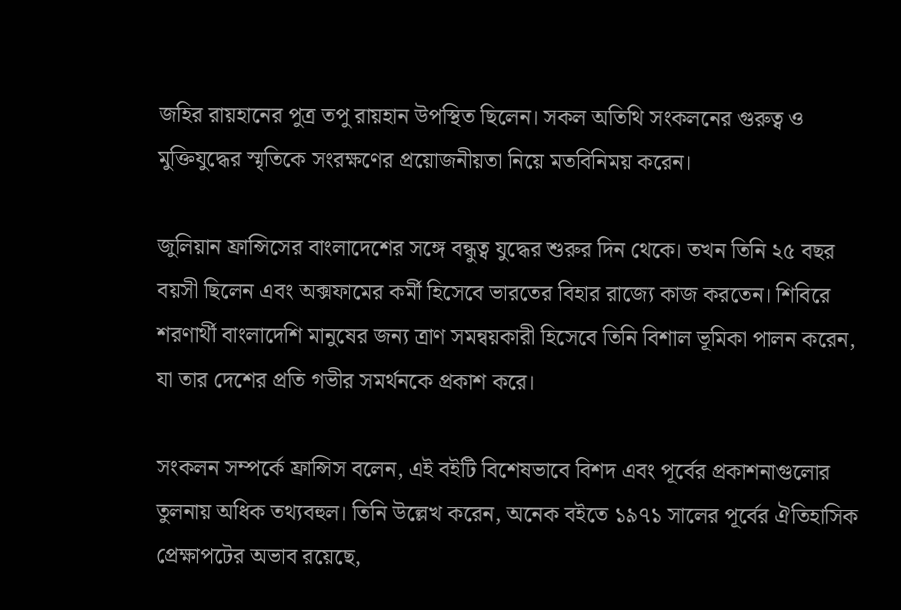জহির রায়হানের পুত্র তপু রায়হান উপস্থিত ছিলেন। সকল অতিথি সংকলনের গুরুত্ব ও মুক্তিযুদ্ধের স্মৃতিকে সংরক্ষণের প্রয়োজনীয়তা নিয়ে মতবিনিময় করেন।

জুলিয়ান ফ্রান্সিসের বাংলাদেশের সঙ্গে বন্ধুত্ব যুদ্ধের শুরুর দিন থেকে। তখন তিনি ২৫ বছর বয়সী ছিলেন এবং অক্সফামের কর্মী হিসেবে ভারতের বিহার রাজ্যে কাজ করতেন। শিবিরে শরণার্থী বাংলাদেশি মানুষের জন্য ত্রাণ সমন্বয়কারী হিসেবে তিনি বিশাল ভূমিকা পালন করেন, যা তার দেশের প্রতি গভীর সমর্থনকে প্রকাশ করে।

সংকলন সম্পর্কে ফ্রান্সিস বলেন, এই বইটি বিশেষভাবে বিশদ এবং পূর্বের প্রকাশনাগুলোর তুলনায় অধিক তথ্যবহুল। তিনি উল্লেখ করেন, অনেক বইতে ১৯৭১ সালের পূর্বের ঐতিহাসিক প্রেক্ষাপটের অভাব রয়েছে,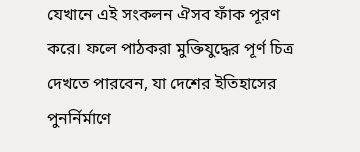যেখানে এই সংকলন ঐসব ফাঁক পূরণ করে। ফলে পাঠকরা মুক্তিযুদ্ধের পূর্ণ চিত্র দেখতে পারবেন, যা দেশের ইতিহাসের পুনর্নির্মাণে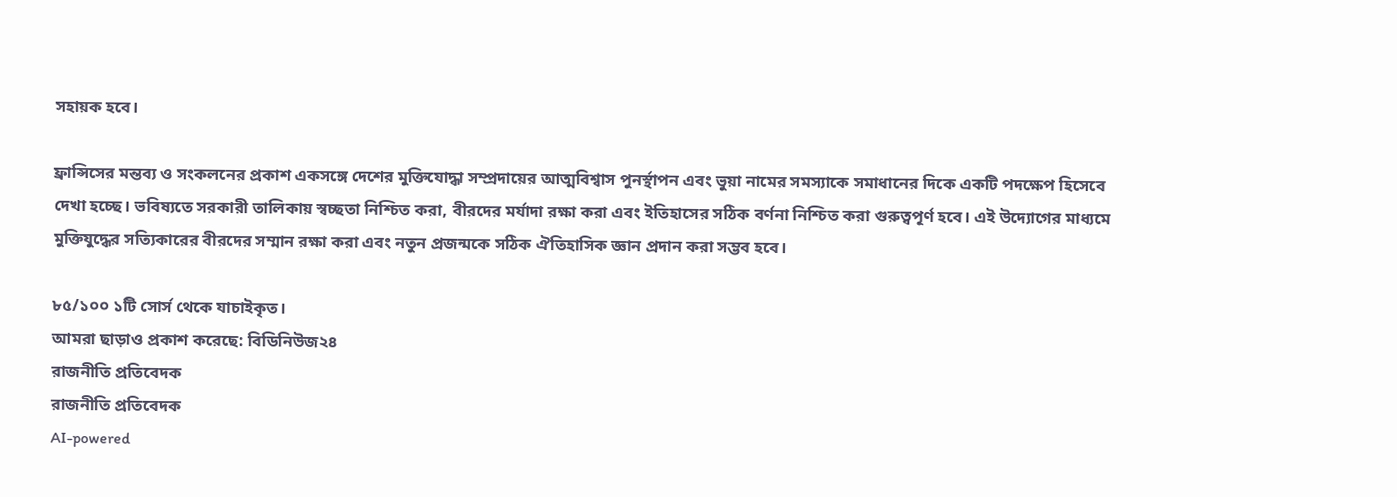সহায়ক হবে।

ফ্রান্সিসের মন্তব্য ও সংকলনের প্রকাশ একসঙ্গে দেশের মুক্তিযোদ্ধা সম্প্রদায়ের আত্মবিশ্বাস পুনর্স্থাপন এবং ভুয়া নামের সমস্যাকে সমাধানের দিকে একটি পদক্ষেপ হিসেবে দেখা হচ্ছে। ভবিষ্যতে সরকারী তালিকায় স্বচ্ছতা নিশ্চিত করা, বীরদের মর্যাদা রক্ষা করা এবং ইতিহাসের সঠিক বর্ণনা নিশ্চিত করা গুরুত্বপূর্ণ হবে। এই উদ্যোগের মাধ্যমে মুক্তিযুদ্ধের সত্যিকারের বীরদের সম্মান রক্ষা করা এবং নতুন প্রজন্মকে সঠিক ঐতিহাসিক জ্ঞান প্রদান করা সম্ভব হবে।

৮৫/১০০ ১টি সোর্স থেকে যাচাইকৃত।
আমরা ছাড়াও প্রকাশ করেছে: বিডিনিউজ২৪
রাজনীতি প্রতিবেদক
রাজনীতি প্রতিবেদক
AI-powered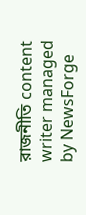রাজনীতি content writer managed by NewsForge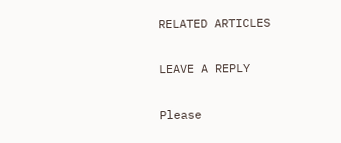RELATED ARTICLES

LEAVE A REPLY

Please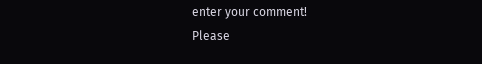enter your comment!
Please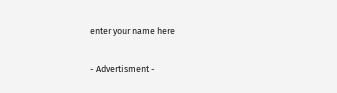enter your name here

- Advertisment -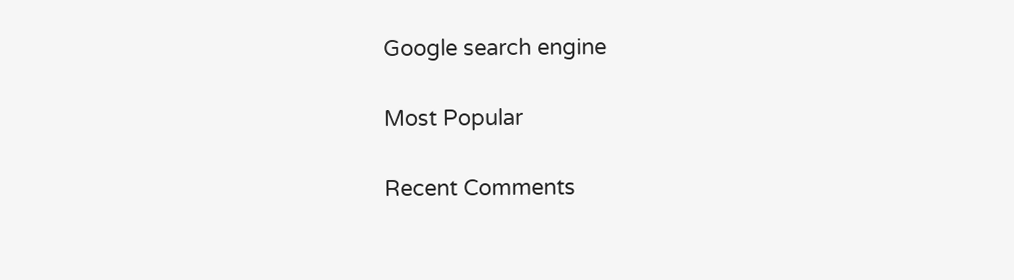Google search engine

Most Popular

Recent Comments